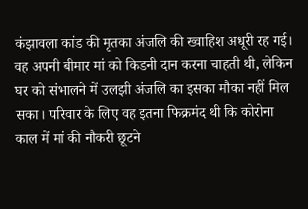कंझावला कांड की मृतका अंजलि की ख्वाहिश अधूरी रह गई। वह अपनी बीमार मां को किडनी दान करना चाहती थी, लेकिन घर को संभालने में उलझी अंजलि का इसका मौका नहीं मिल सका। परिवार के लिए वह इतना फिक्रमंद थी कि कोरोना काल में मां की नौकरी छूटने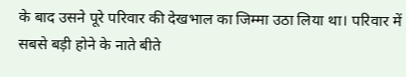के बाद उसने पूरे परिवार की देखभाल का जिम्मा उठा लिया था। परिवार में सबसे बड़ी होने के नाते बीते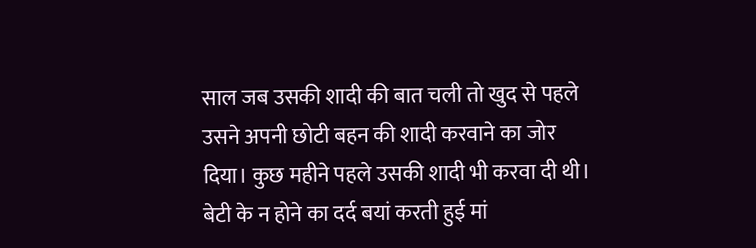साल जब उसकी शादी की बात चली तो खुद से पहले उसने अपनी छोटी बहन की शादी करवाने का जोर दिया। कुछ महीने पहले उसकी शादी भी करवा दी थी। बेटी के न होने का दर्द बयां करती हुई मां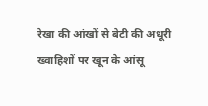रेखा की आंखों से बेटी की अधूरी ख्वाहिशों पर खून के आंसू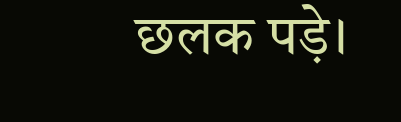छलक पड़े।